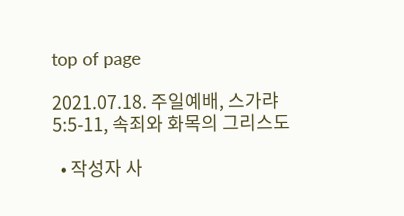top of page

2021.07.18. 주일예배, 스가랴 5:5-11, 속죄와 화목의 그리스도

  • 작성자 사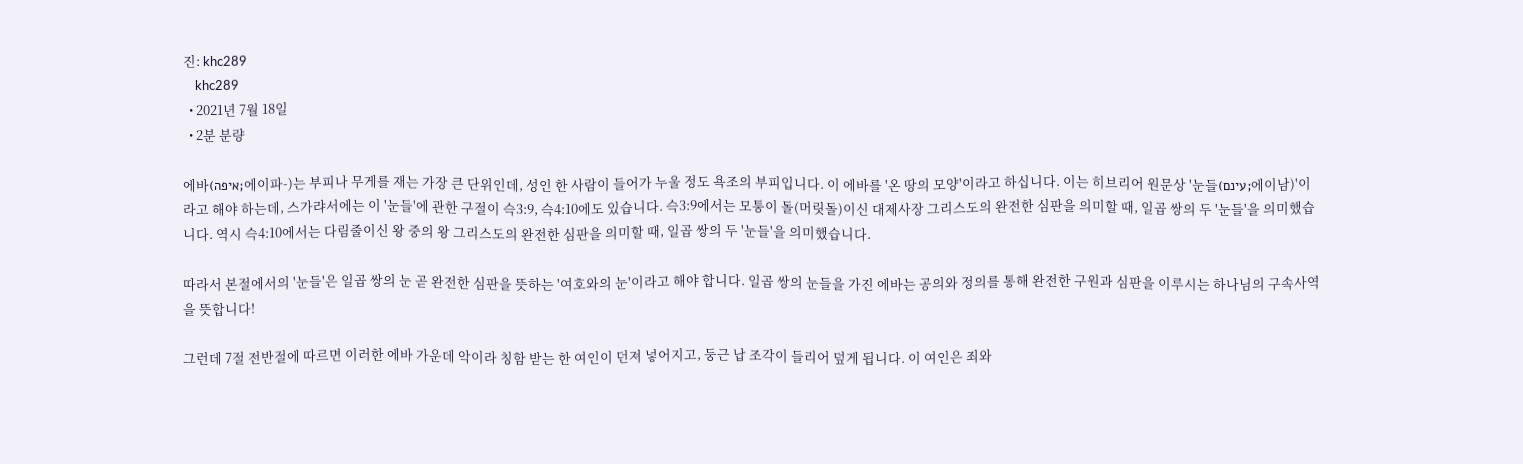진: khc289
    khc289
  • 2021년 7월 18일
  • 2분 분량

에바(איפה;에이파-)는 부피나 무게를 재는 가장 큰 단위인데, 성인 한 사람이 들어가 누울 정도 욕조의 부피입니다. 이 에바를 '온 땅의 모양'이라고 하십니다. 이는 히브리어 원문상 '눈들(עינם;에이남)'이라고 해야 하는데, 스가랴서에는 이 '눈들'에 관한 구절이 슥3:9, 슥4:10에도 있습니다. 슥3:9에서는 모퉁이 돌(머릿돌)이신 대제사장 그리스도의 완전한 심판을 의미할 때, 일곱 쌍의 두 '눈들'을 의미했습니다. 역시 슥4:10에서는 다림줄이신 왕 중의 왕 그리스도의 완전한 심판을 의미할 때, 일곱 쌍의 두 '눈들'을 의미했습니다.

따라서 본절에서의 '눈들'은 일곱 쌍의 눈 곧 완전한 심판을 뜻하는 '여호와의 눈'이라고 해야 합니다. 일곱 쌍의 눈들을 가진 에바는 공의와 정의를 통해 완전한 구원과 심판을 이루시는 하나님의 구속사역을 뜻합니다!

그런데 7절 전반절에 따르면 이러한 에바 가운데 악이라 칭함 받는 한 여인이 던져 넣어지고, 둥근 납 조각이 들리어 덮게 됩니다. 이 여인은 죄와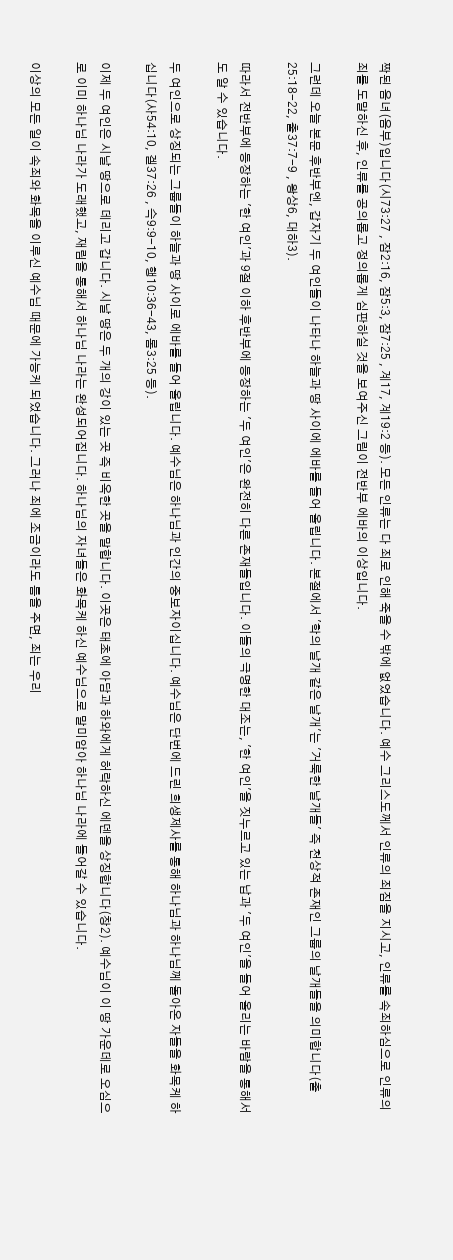짝된 음녀(음부)입니다(시73:27 , 잠2:16, 잠5:3, 잠7:25 , 계17, 계19:2 등). 모든 인류는 다 죄로 인해 죽을 수 밖에 없었습니다. 예수 그리스도께서 인류의 죄짐을 지시고, 인류를 속죄하심으로 인류의 죄를 도말하신 후, 인류를 공의롭고 정의롭게 심판하실 것을 보여주신 그림이 전반부 에바의 이상입니다.

그런데 오늘 본문 후반부엔, 갑자기 두 여인들이 나타나 하늘과 땅 사이에 에바를 들어 올립니다. 본절에서 '학의 날개 같은 날개'는 '거룩한 날개들' 즉 천상적 존재인 그룹의 날개들을 의미합니다(출25:18-22, 출37:7-9 , 왕상6, 대하3).

따라서 전반부에 등장하는 '한 여인'과 9절 이하 후반부에 등장하는 '두 여인'은 완전히 다른 존재들입니다. 이들의 극명한 대조는, '한 여인'을 짓누르고 있는 납과 '두 여인'을 들어 올리는 바람을 통해서도 알 수 있습니다.

두 여인으로 상징되는 그룹들이 하늘과 땅 사이로 에바를 들어 올립니다. 예수님은 하나님과 인간의 중보자이십니다. 예수님은 단번에 드린 희생제사를 통해 하나님과 하나님께 돌아온 자들을 화목케 하십니다(사54:10, 겔37:26 , 슥9:9-10, 행10:36-43, 롬3:25 등).

이제 두 여인은 시날 땅으로 데리고 갑니다. 시날 땅은 두 개의 강이 있는 곳 즉 비옥한 곳을 말합니다. 이곳은 태초에 아담과 하와에게 허락하신 에덴을 상징합니다(창2). 예수님이 이 땅 가운데로 오심으로 이미 하나님 나라가 도래했고, 재림을 통해서 하나님 나라는 완성되어집니다. 하나님의 자녀들은 화목케 하신 예수님으로 말미암아 하나님 나라에 들어갈 수 있습니다.

이상의 모든 일이 속죄와 화목을 이루신 예수님 때문에 가능케 되었습니다. 그러나 죄에 조금이라도 틈을 주면, 죄는 우리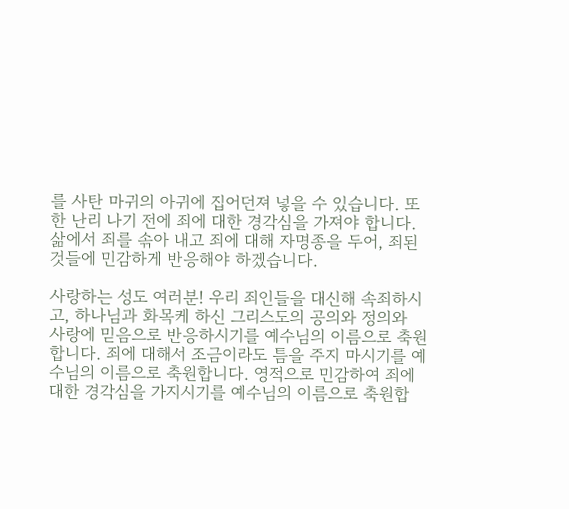를 사탄 마귀의 아귀에 집어던져 넣을 수 있습니다. 또한 난리 나기 전에 죄에 대한 경각심을 가져야 합니다. 삶에서 죄를 솎아 내고 죄에 대해 자명종을 두어, 죄된 것들에 민감하게 반응해야 하겠습니다.

사랑하는 성도 여러분! 우리 죄인들을 대신해 속죄하시고, 하나님과 화목케 하신 그리스도의 공의와 정의와 사랑에 믿음으로 반응하시기를 예수님의 이름으로 축원합니다. 죄에 대해서 조금이라도 틈을 주지 마시기를 예수님의 이름으로 축원합니다. 영적으로 민감하여 죄에 대한 경각심을 가지시기를 예수님의 이름으로 축원합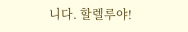니다. 할렐루야!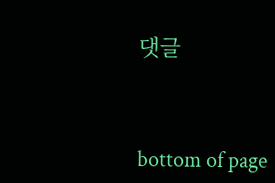댓글


bottom of page